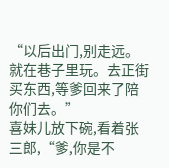“以后出门,别走远。就在巷子里玩。去正街买东西,等爹回来了陪你们去。”
喜妹儿放下碗,看着张三郎,“爹,你是不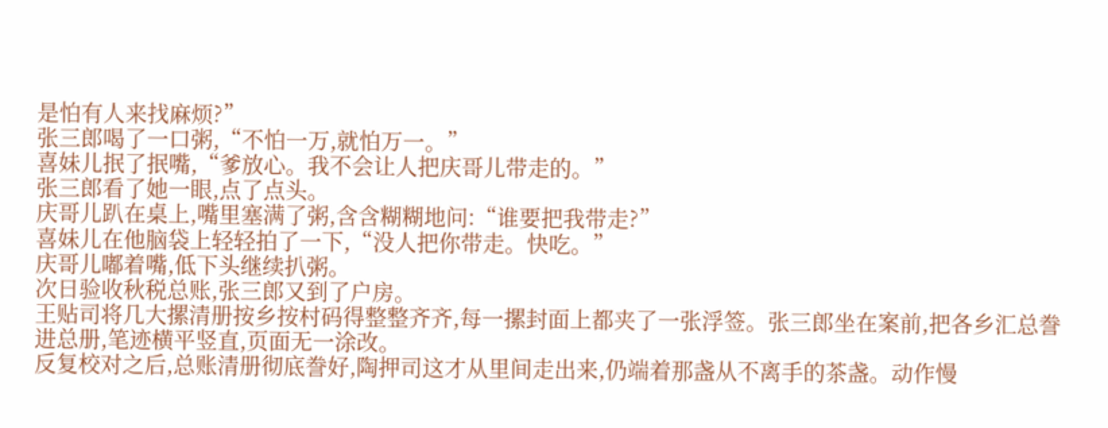是怕有人来找麻烦?”
张三郎喝了一口粥,“不怕一万,就怕万一。”
喜妹儿抿了抿嘴,“爹放心。我不会让人把庆哥儿带走的。”
张三郎看了她一眼,点了点头。
庆哥儿趴在桌上,嘴里塞满了粥,含含糊糊地问:“谁要把我带走?”
喜妹儿在他脑袋上轻轻拍了一下,“没人把你带走。快吃。”
庆哥儿嘟着嘴,低下头继续扒粥。
次日验收秋税总账,张三郎又到了户房。
王贴司将几大摞清册按乡按村码得整整齐齐,每一摞封面上都夹了一张浮签。张三郎坐在案前,把各乡汇总誊进总册,笔迹横平竖直,页面无一涂改。
反复校对之后,总账清册彻底誊好,陶押司这才从里间走出来,仍端着那盏从不离手的茶盏。动作慢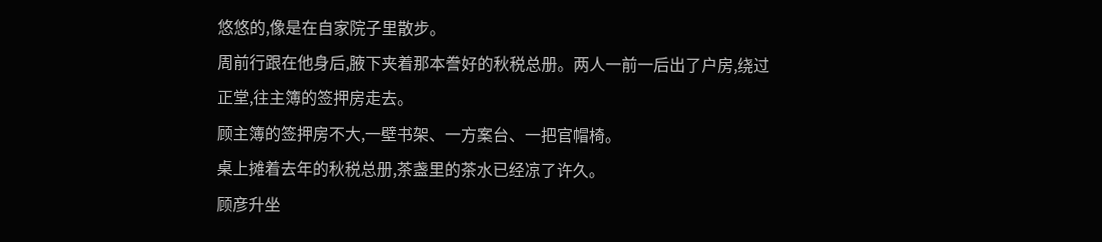悠悠的,像是在自家院子里散步。
周前行跟在他身后,腋下夹着那本誊好的秋税总册。两人一前一后出了户房,绕过正堂,往主簿的签押房走去。
顾主簿的签押房不大,一壁书架、一方案台、一把官帽椅。
桌上摊着去年的秋税总册,茶盏里的茶水已经凉了许久。
顾彦升坐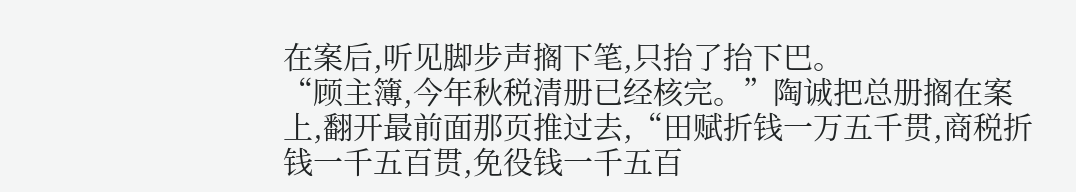在案后,听见脚步声搁下笔,只抬了抬下巴。
“顾主簿,今年秋税清册已经核完。”陶诚把总册搁在案上,翻开最前面那页推过去,“田赋折钱一万五千贯,商税折钱一千五百贯,免役钱一千五百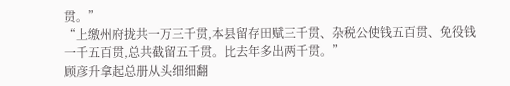贯。”
“上缴州府拢共一万三千贯,本县留存田赋三千贯、杂税公使钱五百贯、免役钱一千五百贯,总共截留五千贯。比去年多出两千贯。”
顾彦升拿起总册从头细细翻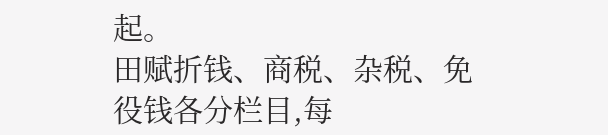起。
田赋折钱、商税、杂税、免役钱各分栏目,每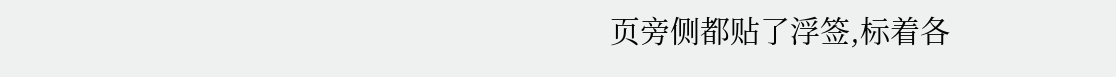页旁侧都贴了浮签,标着各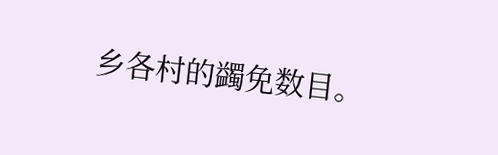乡各村的蠲免数目。